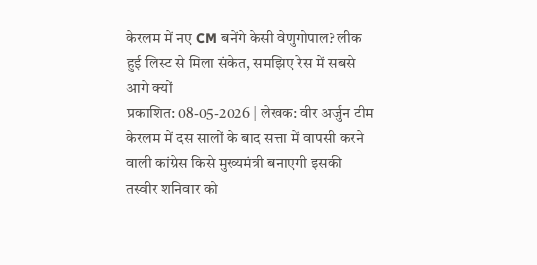केरलम में नए CM बनेंगे केसी वेणुगोपाल? लीक हुई लिस्ट से मिला संकेत, समझिए रेस में सबसे आगे क्यों
प्रकाशित: 08-05-2026 | लेखक: वीर अर्जुन टीम
केरलम में दस सालों के बाद सत्ता में वापसी करने वाली कांग्रेस किसे मुख्यमंत्री बनाएगी इसकी तस्वीर शनिवार को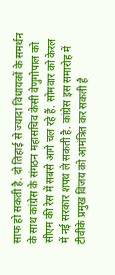साफ हो सकती है. दो तिहाई से ज्यादा विधायकों के समर्थन के साथ कांग्रेस के संगठन महासचिव केसी वेणुगोपाल को सीएम की रेस में सबसे आगे चल रहे हैं. सोमवार को केरल में नई सरकार शपथ ले सकती है. कांग्रेस इस समारोह में टीवीके प्रमुख विजय को आमंत्रित कर सकती है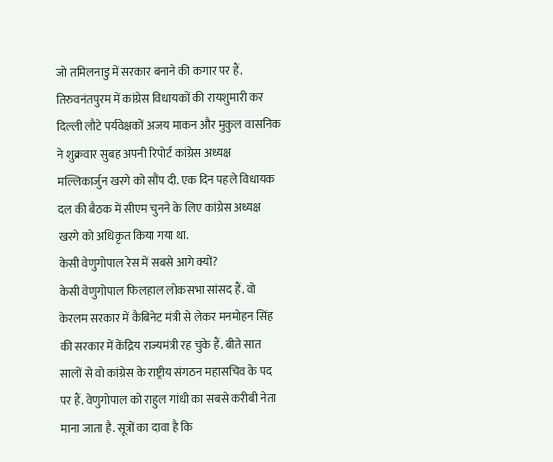जो तमिलनाडु में सरकार बनाने की कगार पर हैं.
तिरुवनंतपुरम में कांग्रेस विधायकों की रायशुमारी कर दिल्ली लौटे पर्यवेक्षकों अजय माकन और मुकुल वासनिक ने शुक्रवार सुबह अपनी रिपोर्ट कांग्रेस अध्यक्ष मल्लिकार्जुन खरगे को सौंप दी. एक दिन पहले विधायक दल की बैठक में सीएम चुनने के लिए कांग्रेस अध्यक्ष खरगे को अधिकृत किया गया था.
केसी वेणुगोपाल रेस में सबसे आगे क्यों?
केसी वेणुगोपाल फिलहाल लोकसभा सांसद हैं. वो केरलम सरकार में कैबिनेट मंत्री से लेकर मनमोहन सिंह की सरकार में केंद्रिय राज्यमंत्री रह चुके हैं. बीते सात सालों से वो कांग्रेस के राष्ट्रीय संगठन महासचिव के पद पर हैं. वेणुगोपाल को राहुल गांधी का सबसे करीबी नेता माना जाता है. सूत्रों का दावा है कि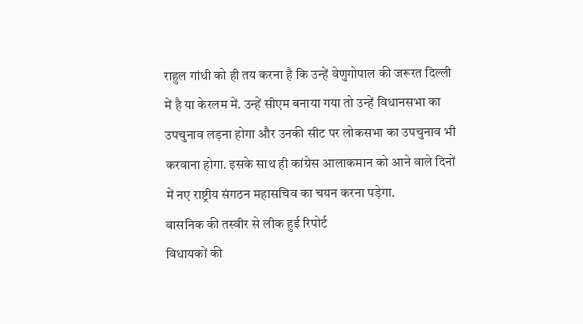राहुल गांधी को ही तय करना है कि उन्हें वेणुगोपाल की जरूरत दिल्ली में है या केरलम में. उन्हें सीएम बनाया गया तो उन्हें विधानसभा का उपचुनाव लड़ना होगा और उनकी सीट पर लोकसभा का उपचुनाव भी करवाना होगा. इसके साथ ही कांग्रेस आलाकमान को आने वाले दिनों में नए राष्ट्रीय संगठन महासचिव का चयन करना पड़ेगा.
वासनिक की तस्वीर से लीक हुई रिपोर्ट
विधायकों की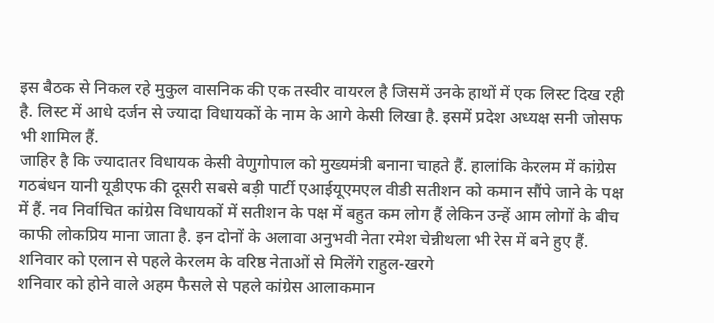इस बैठक से निकल रहे मुकुल वासनिक की एक तस्वीर वायरल है जिसमें उनके हाथों में एक लिस्ट दिख रही है. लिस्ट में आधे दर्जन से ज्यादा विधायकों के नाम के आगे केसी लिखा है. इसमें प्रदेश अध्यक्ष सनी जोसफ भी शामिल हैं.
जाहिर है कि ज्यादातर विधायक केसी वेणुगोपाल को मुख्यमंत्री बनाना चाहते हैं. हालांकि केरलम में कांग्रेस गठबंधन यानी यूडीएफ की दूसरी सबसे बड़ी पार्टी एआईयूएमएल वीडी सतीशन को कमान सौंपे जाने के पक्ष में हैं. नव निर्वाचित कांग्रेस विधायकों में सतीशन के पक्ष में बहुत कम लोग हैं लेकिन उन्हें आम लोगों के बीच काफी लोकप्रिय माना जाता है. इन दोनों के अलावा अनुभवी नेता रमेश चेन्नीथला भी रेस में बने हुए हैं.
शनिवार को एलान से पहले केरलम के वरिष्ठ नेताओं से मिलेंगे राहुल-खरगे
शनिवार को होने वाले अहम फैसले से पहले कांग्रेस आलाकमान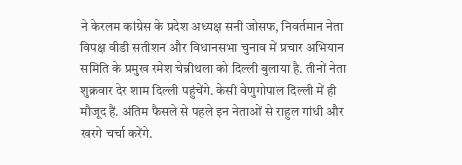ने केरलम कांग्रेस के प्रदेश अध्यक्ष सनी जोसफ, निवर्तमान नेता विपक्ष वीडी सतीशन और विधानसभा चुनाव में प्रचार अभियान समिति के प्रमुख रमेश चेन्नीथला को दिल्ली बुलाया है. तीनों नेता शुक्रवार देर शाम दिल्ली पहुंचेंगे. केसी वेणुगोपाल दिल्ली में ही मौजूद हैं. अंतिम फैसले से पहले इन नेताओं से राहुल गांधी और खरगे चर्चा करेंगे.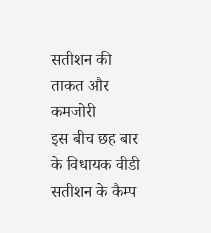सतीशन की ताकत और कमजोरी
इस बीच छह बार के विधायक वीडी सतीशन के कैम्प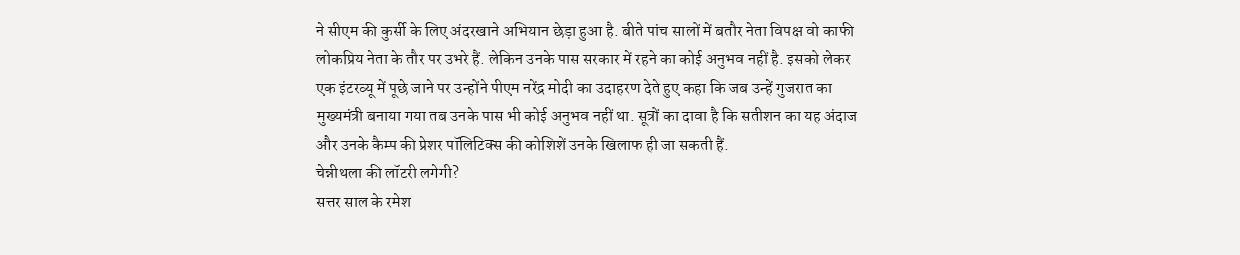ने सीएम की कुर्सी के लिए अंदरखाने अभियान छेड़ा हुआ है. बीते पांच सालों में बतौर नेता विपक्ष वो काफी लोकप्रिय नेता के तौर पर उभरे हैं. लेकिन उनके पास सरकार में रहने का कोई अनुभव नहीं है. इसको लेकर एक इंटरव्यू में पूछे जाने पर उन्होंने पीएम नरेंद्र मोदी का उदाहरण देते हुए कहा कि जब उन्हें गुजरात का मुख्यमंत्री बनाया गया तब उनके पास भी कोई अनुभव नहीं था. सूत्रों का दावा है कि सतीशन का यह अंदाज और उनके कैम्प की प्रेशर पॉलिटिक्स की कोशिशें उनके खिलाफ ही जा सकती हैं.
चेन्नीथला की लॉटरी लगेगी?
सत्तर साल के रमेश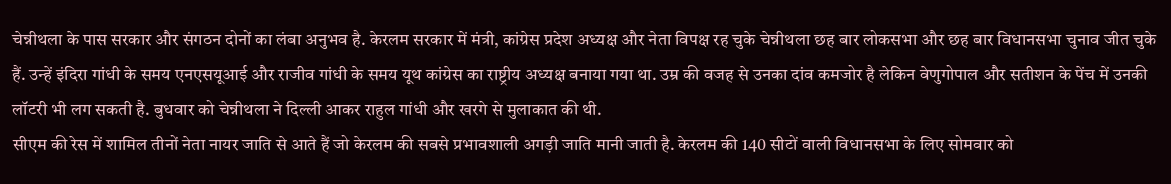चेन्नीथला के पास सरकार और संगठन दोनों का लंबा अनुभव है. केरलम सरकार में मंत्री, कांग्रेस प्रदेश अध्यक्ष और नेता विपक्ष रह चुके चेन्नीथला छह बार लोकसभा और छह बार विधानसभा चुनाव जीत चुके हैं. उन्हें इंदिरा गांधी के समय एनएसयूआई और राजीव गांधी के समय यूथ कांग्रेस का राष्ट्रीय अध्यक्ष बनाया गया था. उम्र की वजह से उनका दांव कमजोर है लेकिन वेणुगोपाल और सतीशन के पेंच में उनकी लॉटरी भी लग सकती है. बुधवार को चेन्नीथला ने दिल्ली आकर राहुल गांधी और खरगे से मुलाकात की थी.
सीएम की रेस में शामिल तीनों नेता नायर जाति से आते हैं जो केरलम की सबसे प्रभावशाली अगड़ी जाति मानी जाती है. केरलम की 140 सीटों वाली विधानसभा के लिए सोमवार को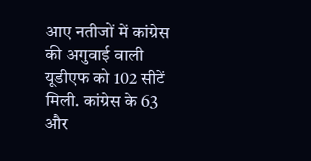आए नतीजों में कांग्रेस की अगुवाई वाली यूडीएफ को 102 सीटें मिली. कांग्रेस के 63 और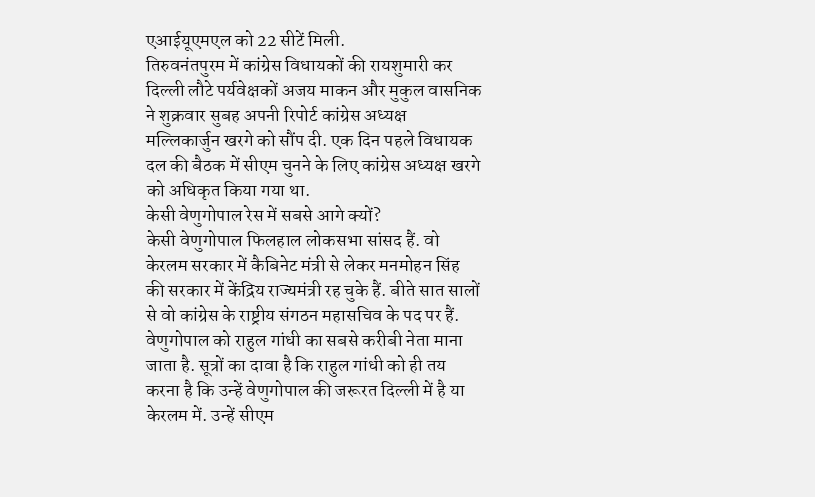एआईयूएमएल को 22 सीटें मिली.
तिरुवनंतपुरम में कांग्रेस विधायकों की रायशुमारी कर दिल्ली लौटे पर्यवेक्षकों अजय माकन और मुकुल वासनिक ने शुक्रवार सुबह अपनी रिपोर्ट कांग्रेस अध्यक्ष मल्लिकार्जुन खरगे को सौंप दी. एक दिन पहले विधायक दल की बैठक में सीएम चुनने के लिए कांग्रेस अध्यक्ष खरगे को अधिकृत किया गया था.
केसी वेणुगोपाल रेस में सबसे आगे क्यों?
केसी वेणुगोपाल फिलहाल लोकसभा सांसद हैं. वो केरलम सरकार में कैबिनेट मंत्री से लेकर मनमोहन सिंह की सरकार में केंद्रिय राज्यमंत्री रह चुके हैं. बीते सात सालों से वो कांग्रेस के राष्ट्रीय संगठन महासचिव के पद पर हैं. वेणुगोपाल को राहुल गांधी का सबसे करीबी नेता माना जाता है. सूत्रों का दावा है कि राहुल गांधी को ही तय करना है कि उन्हें वेणुगोपाल की जरूरत दिल्ली में है या केरलम में. उन्हें सीएम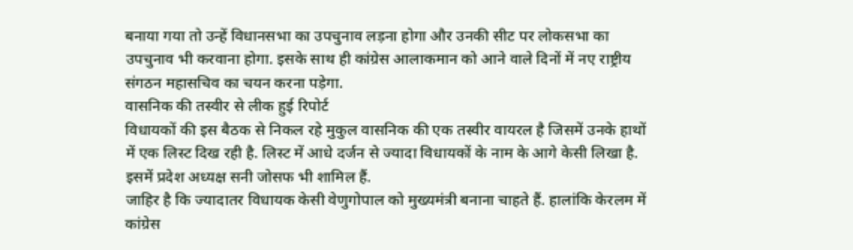बनाया गया तो उन्हें विधानसभा का उपचुनाव लड़ना होगा और उनकी सीट पर लोकसभा का उपचुनाव भी करवाना होगा. इसके साथ ही कांग्रेस आलाकमान को आने वाले दिनों में नए राष्ट्रीय संगठन महासचिव का चयन करना पड़ेगा.
वासनिक की तस्वीर से लीक हुई रिपोर्ट
विधायकों की इस बैठक से निकल रहे मुकुल वासनिक की एक तस्वीर वायरल है जिसमें उनके हाथों में एक लिस्ट दिख रही है. लिस्ट में आधे दर्जन से ज्यादा विधायकों के नाम के आगे केसी लिखा है. इसमें प्रदेश अध्यक्ष सनी जोसफ भी शामिल हैं.
जाहिर है कि ज्यादातर विधायक केसी वेणुगोपाल को मुख्यमंत्री बनाना चाहते हैं. हालांकि केरलम में कांग्रेस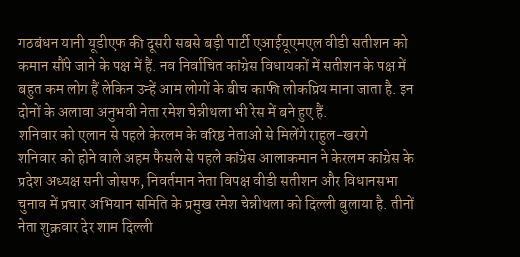गठबंधन यानी यूडीएफ की दूसरी सबसे बड़ी पार्टी एआईयूएमएल वीडी सतीशन को कमान सौंपे जाने के पक्ष में हैं. नव निर्वाचित कांग्रेस विधायकों में सतीशन के पक्ष में बहुत कम लोग हैं लेकिन उन्हें आम लोगों के बीच काफी लोकप्रिय माना जाता है. इन दोनों के अलावा अनुभवी नेता रमेश चेन्नीथला भी रेस में बने हुए हैं.
शनिवार को एलान से पहले केरलम के वरिष्ठ नेताओं से मिलेंगे राहुल-खरगे
शनिवार को होने वाले अहम फैसले से पहले कांग्रेस आलाकमान ने केरलम कांग्रेस के प्रदेश अध्यक्ष सनी जोसफ, निवर्तमान नेता विपक्ष वीडी सतीशन और विधानसभा चुनाव में प्रचार अभियान समिति के प्रमुख रमेश चेन्नीथला को दिल्ली बुलाया है. तीनों नेता शुक्रवार देर शाम दिल्ली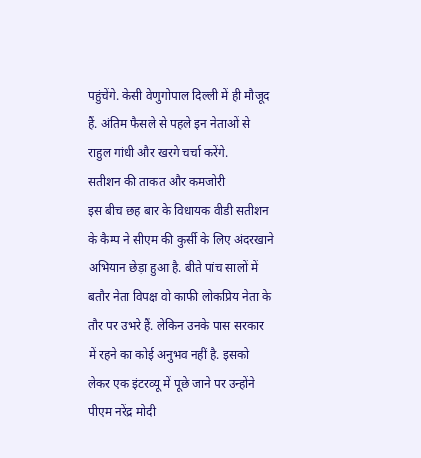पहुंचेंगे. केसी वेणुगोपाल दिल्ली में ही मौजूद हैं. अंतिम फैसले से पहले इन नेताओं से राहुल गांधी और खरगे चर्चा करेंगे.
सतीशन की ताकत और कमजोरी
इस बीच छह बार के विधायक वीडी सतीशन के कैम्प ने सीएम की कुर्सी के लिए अंदरखाने अभियान छेड़ा हुआ है. बीते पांच सालों में बतौर नेता विपक्ष वो काफी लोकप्रिय नेता के तौर पर उभरे हैं. लेकिन उनके पास सरकार में रहने का कोई अनुभव नहीं है. इसको लेकर एक इंटरव्यू में पूछे जाने पर उन्होंने पीएम नरेंद्र मोदी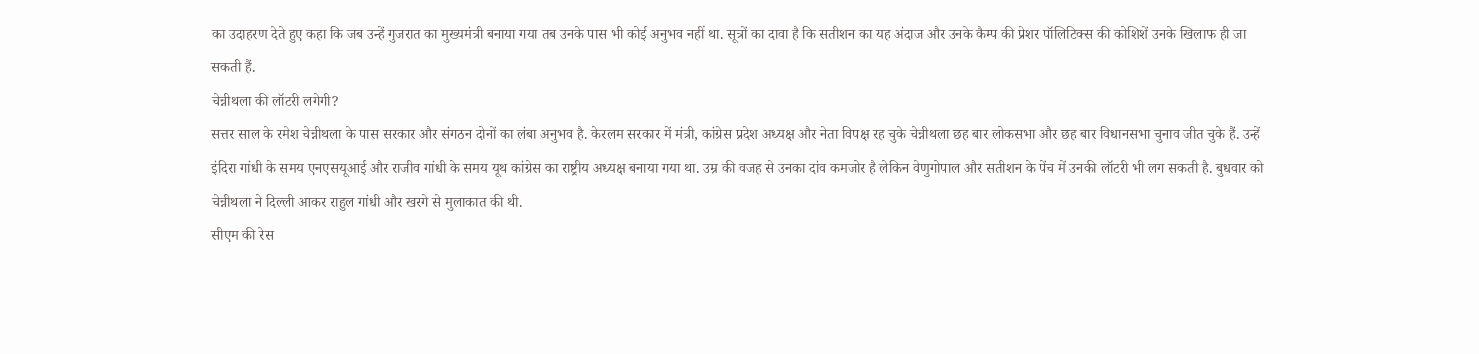का उदाहरण देते हुए कहा कि जब उन्हें गुजरात का मुख्यमंत्री बनाया गया तब उनके पास भी कोई अनुभव नहीं था. सूत्रों का दावा है कि सतीशन का यह अंदाज और उनके कैम्प की प्रेशर पॉलिटिक्स की कोशिशें उनके खिलाफ ही जा सकती हैं.
चेन्नीथला की लॉटरी लगेगी?
सत्तर साल के रमेश चेन्नीथला के पास सरकार और संगठन दोनों का लंबा अनुभव है. केरलम सरकार में मंत्री, कांग्रेस प्रदेश अध्यक्ष और नेता विपक्ष रह चुके चेन्नीथला छह बार लोकसभा और छह बार विधानसभा चुनाव जीत चुके हैं. उन्हें इंदिरा गांधी के समय एनएसयूआई और राजीव गांधी के समय यूथ कांग्रेस का राष्ट्रीय अध्यक्ष बनाया गया था. उम्र की वजह से उनका दांव कमजोर है लेकिन वेणुगोपाल और सतीशन के पेंच में उनकी लॉटरी भी लग सकती है. बुधवार को चेन्नीथला ने दिल्ली आकर राहुल गांधी और खरगे से मुलाकात की थी.
सीएम की रेस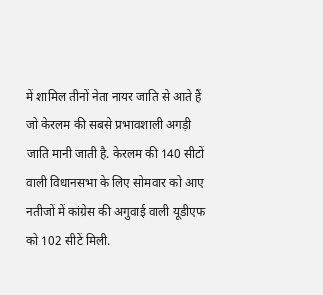में शामिल तीनों नेता नायर जाति से आते हैं जो केरलम की सबसे प्रभावशाली अगड़ी जाति मानी जाती है. केरलम की 140 सीटों वाली विधानसभा के लिए सोमवार को आए नतीजों में कांग्रेस की अगुवाई वाली यूडीएफ को 102 सीटें मिली.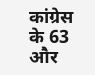कांग्रेस के 63 और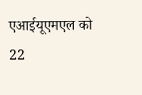एआईयूएमएल को 22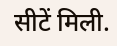सीटें मिली.